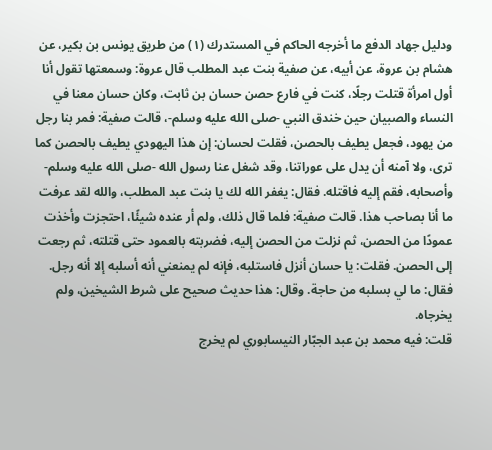ودليل جهاد الدفع ما أخرجه الحاكم في المستدرك (١) من طريق يونس بن بكير، عن هشام بن عروة، عن أبيه، عن صفية بنت عبد المطلب قال عروة: وسمعتها تقول أنا أول امرأة قتلت رجلًا، كنت في فارع حصن حسان بن ثابت، وكان حسان معنا في النساء والصبيان حين خندق النبي -صلى الله عليه وسلم-، قالت صفية: فمر بنا رجل من يهود، فجعل يطيف بالحصن، فقلت لحسان: إن هذا اليهودي يطيف بالحصن كما ترى، ولا آمنه أن يدل على عوراتنا، وقد شغل عنا رسول الله -صلى الله عليه وسلم- وأصحابه، فقم إليه فاقتله. فقال: يغفر الله لك يا بنت عبد المطلب، والله لقد عرفت ما أنا بصاحب هذا. قالت صفية: فلما قال ذلك، ولم أر عنده شيئًا، احتجزت وأخذت عمودًا من الحصن، ثم نزلت من الحصن إليه، فضربته بالعمود حتى قتلته، ثم رجعت إلى الحصن. فقلت: يا حسان أنزل فاستلبه، فإنه لم يمنعني أنه أسلبه إلا أنه رجل. فقال: ما لي بسلبه من حاجة. وقال: هذا حديث صحيح على شرط الشيخين، ولم يخرجاه.
قلت: فيه محمد بن عبد الجبّار النيسابوري لم يخرج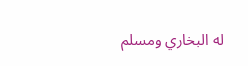له البخاري ومسلم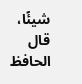شيئًا، قال الحافظ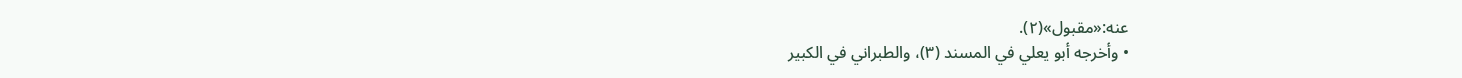عنه:«مقبول»(٢).
• وأخرجه أبو يعلي في المسند (٣)، والطبراني في الكبير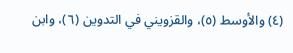(٤) والأوسط (٥)، والقزويني في التدوين (٦)، وابن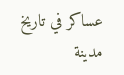عساكر في تاريخ مدينة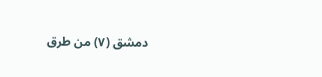دمشق (٧) من طرق